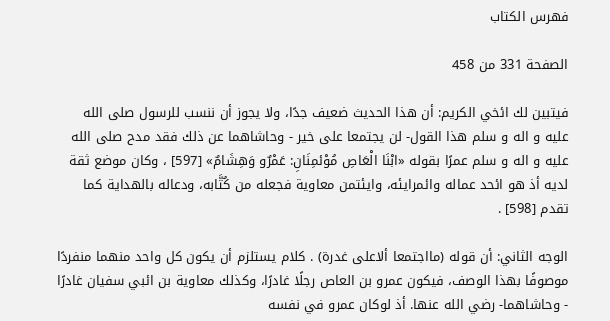فهرس الكتاب

الصفحة 331 من 458

فيتبين لك ائخي الكريم: أن هذا الحديث ضعيف جدًا، ولا يجوز أن ننسب للرسول صلى الله عليه و اله و سلم هذا القول- لن يجتمعا على خير - وحاشاهما عن ذلك فقد مدح صلى الله عليه و اله و سلم عمرًا بقوله «ابْنَا الْعَاصِ مُوْئمِنَانِ: عَمْرٌو وَهِشَامٌ» [597] ، وكان موضع ثقة لديه أذ هو ائحد عماله وائمرايئه، وايئتمن معاوية فجعله من كُتَّابه، ودعاله بالهداية كما تقدم [598] .

الوجه الثاني: أن قوله (مااجتمعا ألاعلى غدرة) . كلام يستلزم أن يكون كل واحد منهما منفردًا موصوفًا بهذا الوصف، فيكون عمرو بن العاص رجلًا غادرًا، وكذلك معاوية بن ائبي سفيان غادرًا - وحاشاهما- رضي الله عنها. أذ لوكان عمرو في نفسه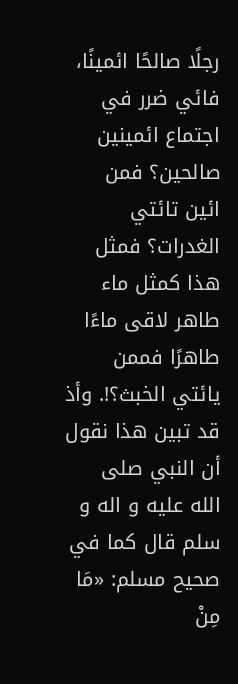رجلًا صالحًا ائمينًا، فائي ضرر في اجتماع ائمينين صالحين؟ فمن ائين تائتي الغدرات؟ فمثل هذا كمثل ماء طاهر لاقى ماءًا طاهرًا فممن يائتي الخبث؟!. وأذ قد تبين هذا نقول أن النبي صلى الله عليه و اله و سلم قال كما في صحيح مسلم: «مَا مِنْ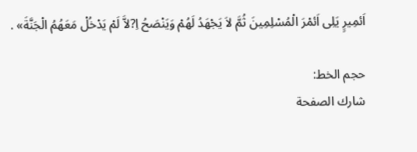اَئمِيرٍ يَلِى اَئمْرَ الْمُسْلِمِينَ ثُمَّ لاَ يَجْهَدُ لَهُمْ وَيَنْصَحُ اِ?لاَّ لَمْ يَدْخُلْ مَعَهُمُ الْجَنَّةَ» .

حجم الخط:
شارك الصفحة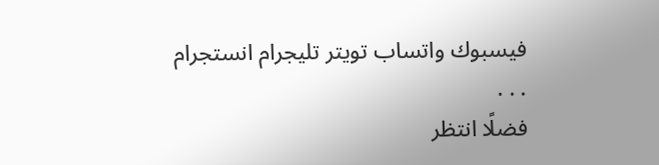فيسبوك واتساب تويتر تليجرام انستجرام
. . .
فضلًا انتظر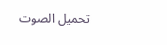تحميل الصوت